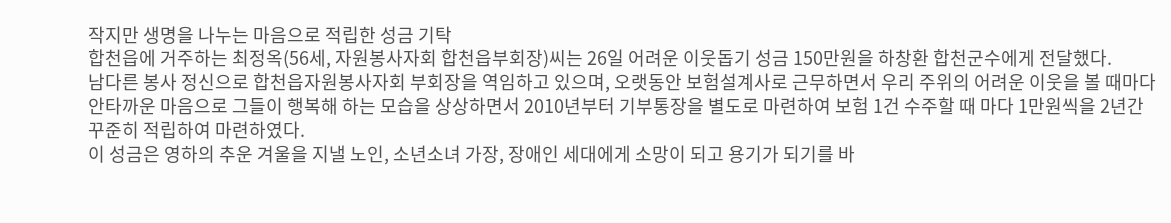작지만 생명을 나누는 마음으로 적립한 성금 기탁
합천읍에 거주하는 최정옥(56세, 자원봉사자회 합천읍부회장)씨는 26일 어려운 이웃돕기 성금 150만원을 하창환 합천군수에게 전달했다.
남다른 봉사 정신으로 합천읍자원봉사자회 부회장을 역임하고 있으며, 오랫동안 보험설계사로 근무하면서 우리 주위의 어려운 이웃을 볼 때마다 안타까운 마음으로 그들이 행복해 하는 모습을 상상하면서 2010년부터 기부통장을 별도로 마련하여 보험 1건 수주할 때 마다 1만원씩을 2년간 꾸준히 적립하여 마련하였다.
이 성금은 영하의 추운 겨울을 지낼 노인, 소년소녀 가장, 장애인 세대에게 소망이 되고 용기가 되기를 바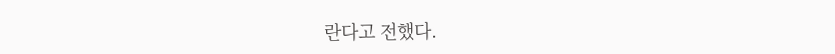란다고 전했다.